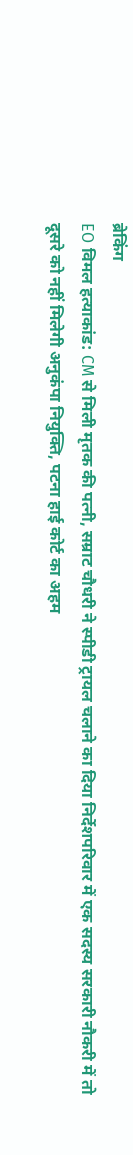ब्रेकिंग
EO विमल हत्याकांड: CM से मिली मृतक की पत्नी, सम्राट चौधरी ने स्पीडी ट्रायल चलाने का दिया निर्देशपरिवार में एक सदस्य सरकारी नौकरी में तो दूसरे को नहीं मिलेगी अनुकंपा नियुक्ति, पटना हाई कोर्ट का अहम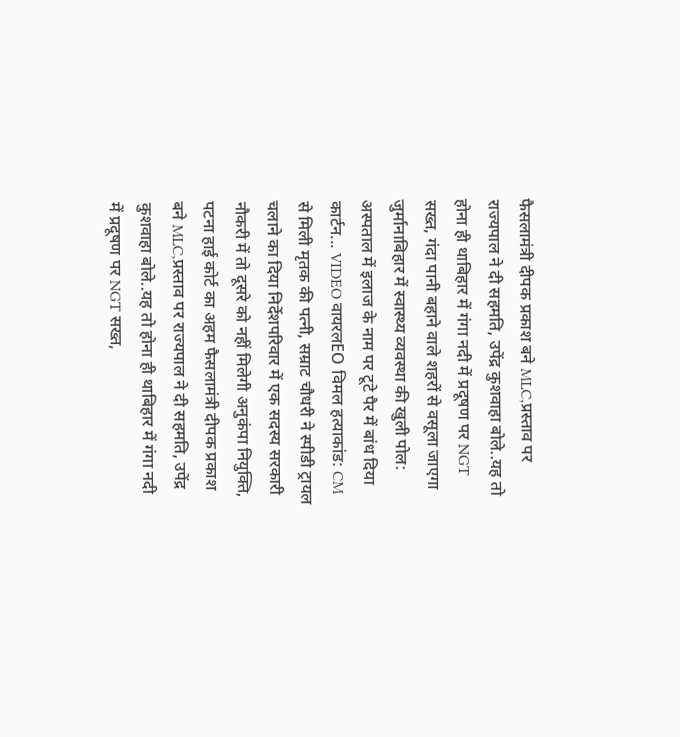फैसलामंत्री दीपक प्रकाश बने MLC,प्रस्ताव पर राज्यपाल ने दी सहमति, उपेंद्र कुशवाहा बोले..यह तो होना ही थाबिहार में गंगा नदी में प्रदूषण पर NGT सख्त, गंदा पानी बहाने वाले शहरों से वसूला जाएगा जुर्मानाबिहार में स्वास्थ्य व्यवस्था की खुली पोल: अस्पताल में इलाज के नाम पर टूटे पैर में बांध दिया कार्टन... VIDEO वायरलEO विमल हत्याकांड: CM से मिली मृतक की पत्नी, सम्राट चौधरी ने स्पीडी ट्रायल चलाने का दिया निर्देशपरिवार में एक सदस्य सरकारी नौकरी में तो दूसरे को नहीं मिलेगी अनुकंपा नियुक्ति, पटना हाई कोर्ट का अहम फैसलामंत्री दीपक प्रकाश बने MLC,प्रस्ताव पर राज्यपाल ने दी सहमति, उपेंद्र कुशवाहा बोले..यह तो होना ही थाबिहार में गंगा नदी में प्रदूषण पर NGT सख्त,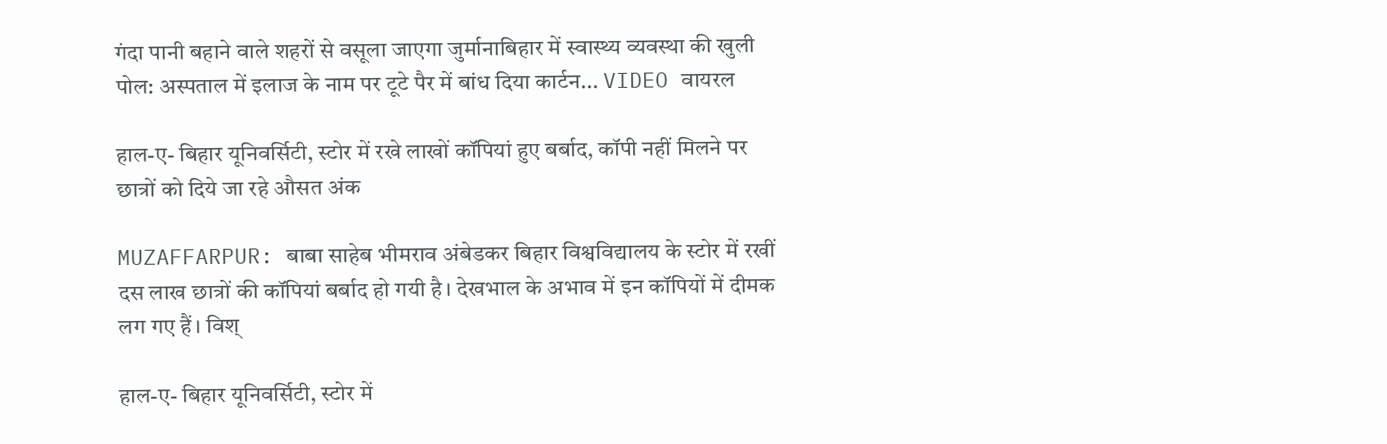गंदा पानी बहाने वाले शहरों से वसूला जाएगा जुर्मानाबिहार में स्वास्थ्य व्यवस्था की खुली पोल: अस्पताल में इलाज के नाम पर टूटे पैर में बांध दिया कार्टन... VIDEO वायरल

हाल-ए- बिहार यूनिवर्सिटी, स्टोर में रखे लाखों कॉपियां हुए बर्बाद, कॉपी नहीं मिलने पर छात्रों को दिये जा रहे औसत अंक

MUZAFFARPUR: बाबा साहेब भीमराव अंबेडकर बिहार विश्वविद्यालय के स्टोर में रखीं दस लाख छात्रों की कॉपियां बर्बाद हो गयी है। देखभाल के अभाव में इन कॉपियों में दीमक लग गए हैं। विश्

हाल-ए- बिहार यूनिवर्सिटी, स्टोर में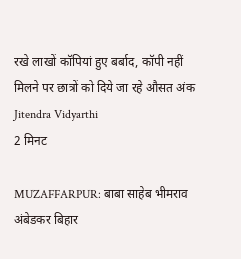रखे लाखों कॉपियां हुए बर्बाद, कॉपी नहीं मिलने पर छात्रों को दिये जा रहे औसत अंक
Jitendra Vidyarthi
2 मिनट

MUZAFFARPUR: बाबा साहेब भीमराव अंबेडकर बिहार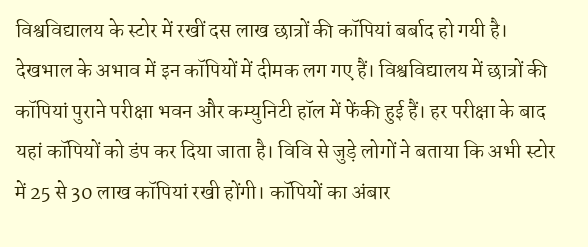विश्वविद्यालय के स्टोर में रखीं दस लाख छात्रों की कॉपियां बर्बाद हो गयी है। देखभाल के अभाव में इन कॉपियों में दीमक लग गए हैं। विश्वविद्यालय में छात्रों की कॉपियां पुराने परीक्षा भवन और कम्युनिटी हॉल में फेंकी हुई हैं। हर परीक्षा के बाद यहां कॉपियों को डंप कर दिया जाता है। विवि से जुड़े लोगों ने बताया कि अभी स्टोर में 25 से 30 लाख कॉपियां रखी होंगी। कॉपियों का अंबार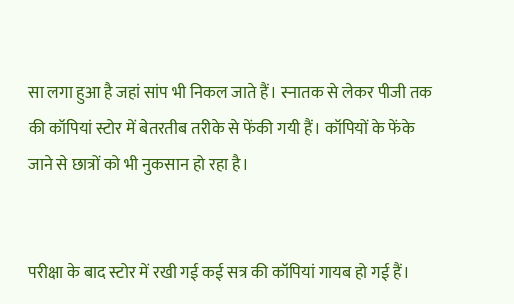सा लगा हुआ है जहां सांप भी निकल जाते हैं। स्नातक से लेकर पीजी तक की कॉपियां स्टोर में बेतरतीब तरीके से फेंकी गयी हैं। कॉपियों के फेंके जाने से छात्रों को भी नुकसान हो रहा है।


परीक्षा के बाद स्टोर में रखी गई कई सत्र की कॉपियां गायब हो गई हैं।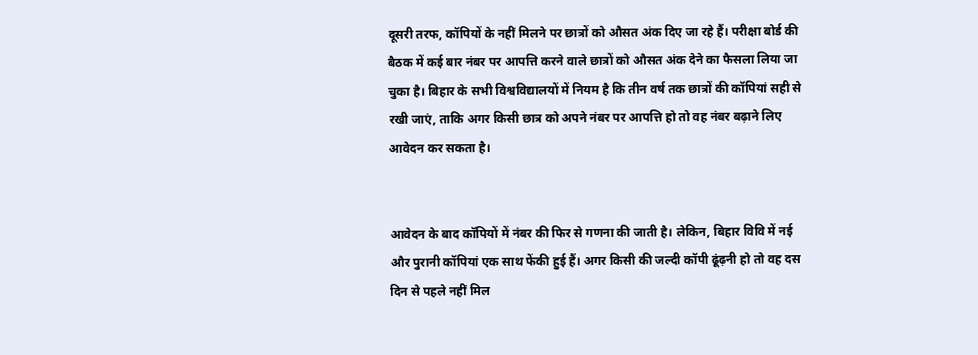दूसरी तरफ, कॉपियों के नहीं मिलने पर छात्रों को औसत अंक दिए जा रहे हैं। परीक्षा बोर्ड की बैठक में कई बार नंबर पर आपत्ति करने वाले छात्रों को औसत अंक देने का फैसला लिया जा चुका है। बिहार के सभी विश्वविद्यालयों में नियम है कि तीन वर्ष तक छात्रों की कॉपियां सही से रखी जाएं, ताकि अगर किसी छात्र को अपने नंबर पर आपत्ति हो तो वह नंबर बढ़ाने लिए आवेदन कर सकता है।


आवेदन के बाद कॉपियों में नंबर की फिर से गणना की जाती है। लेकिन, बिहार विवि में नई और पुरानी कॉपियां एक साथ फेंकी हुई हैं। अगर किसी की जल्दी कॉपी ढूंढ़नी हो तो वह दस दिन से पहले नहीं मिल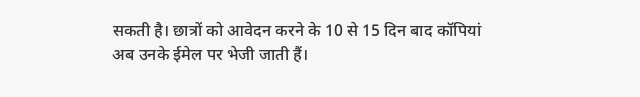सकती है। छात्रों को आवेदन करने के 10 से 15 दिन बाद कॉपियां अब उनके ईमेल पर भेजी जाती हैं।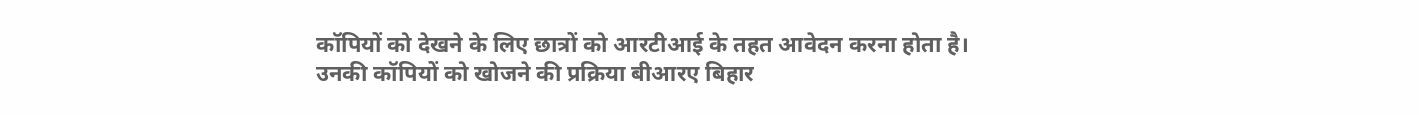कॉपियों को देखने के लिए छात्रों को आरटीआई के तहत आवेदन करना होता है। उनकी कॉपियों को खोजने की प्रक्रिया बीआरए बिहार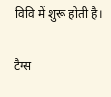विवि में शुरू होती है।

टैग्स